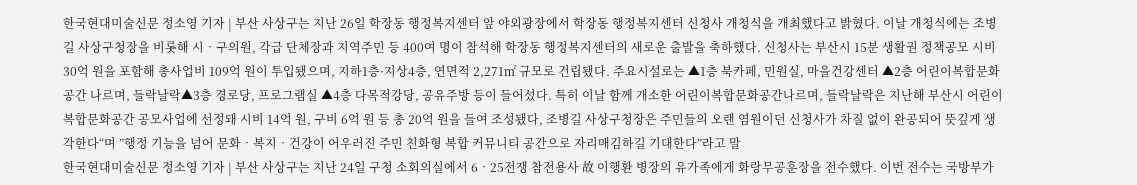한국현대미술신문 정소영 기자 | 부산 사상구는 지난 26일 학장동 행정복지센터 앞 야외광장에서 학장동 행정복지센터 신청사 개청식을 개최했다고 밝혔다. 이날 개청식에는 조병길 사상구청장을 비롯해 시‧구의원, 각급 단체장과 지역주민 등 400여 명이 참석해 학장동 행정복지센터의 새로운 출발을 축하했다. 신청사는 부산시 15분 생활권 정책공모 시비 30억 원을 포함해 총사업비 109억 원이 투입됐으며, 지하1층·지상4층, 연면적 2,271㎡ 규모로 건립됐다. 주요시설로는 ▲1층 북카페, 민원실, 마을건강센터 ▲2층 어린이복합문화공간 나르며, 들락날락▲3층 경로당, 프로그램실 ▲4층 다목적강당, 공유주방 등이 들어섰다. 특히 이날 함께 개소한 어린이복합문화공간나르며, 들락날락은 지난해 부산시 어린이복합문화공간 공모사업에 선정돼 시비 14억 원, 구비 6억 원 등 총 20억 원을 들여 조성됐다, 조병길 사상구청장은 주민들의 오랜 염원이던 신청사가 차질 없이 완공되어 뜻깊게 생각한다“며 ”행정 기능을 넘어 문화‧복지‧건강이 어우러진 주민 친화형 복합 커뮤니티 공간으로 자리매김하길 기대한다”라고 말
한국현대미술신문 정소영 기자 | 부산 사상구는 지난 24일 구청 소회의실에서 6‧25전쟁 참전용사 故 이행환 병장의 유가족에게 화랑무공훈장을 전수했다. 이번 전수는 국방부가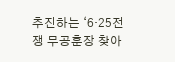추진하는 ‘6‧25전쟁 무공훈장 찾아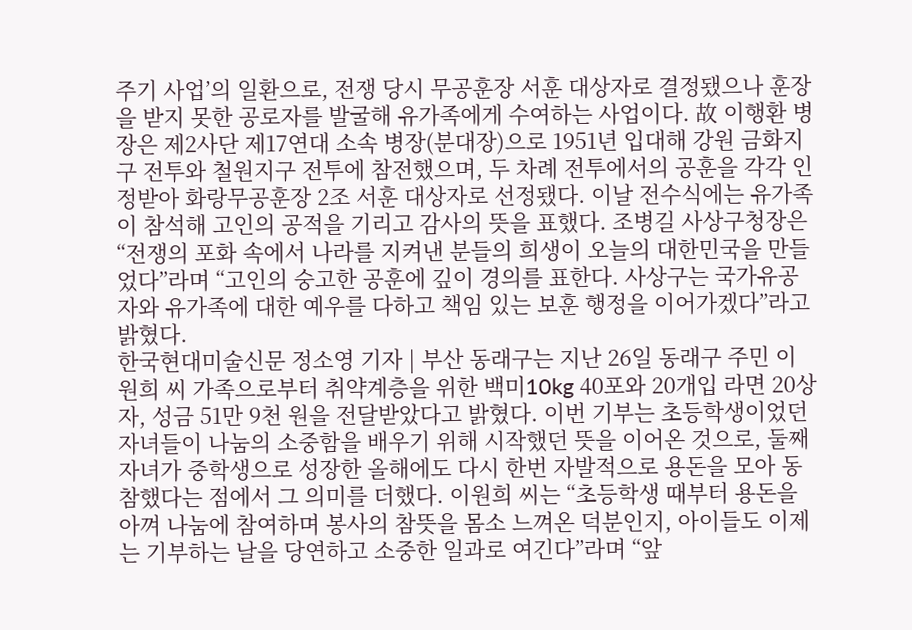주기 사업’의 일환으로, 전쟁 당시 무공훈장 서훈 대상자로 결정됐으나 훈장을 받지 못한 공로자를 발굴해 유가족에게 수여하는 사업이다. 故 이행환 병장은 제2사단 제17연대 소속 병장(분대장)으로 1951년 입대해 강원 금화지구 전투와 철원지구 전투에 참전했으며, 두 차례 전투에서의 공훈을 각각 인정받아 화랑무공훈장 2조 서훈 대상자로 선정됐다. 이날 전수식에는 유가족이 참석해 고인의 공적을 기리고 감사의 뜻을 표했다. 조병길 사상구청장은 “전쟁의 포화 속에서 나라를 지켜낸 분들의 희생이 오늘의 대한민국을 만들었다”라며 “고인의 숭고한 공훈에 깊이 경의를 표한다. 사상구는 국가유공자와 유가족에 대한 예우를 다하고 책임 있는 보훈 행정을 이어가겠다”라고 밝혔다.
한국현대미술신문 정소영 기자 | 부산 동래구는 지난 26일 동래구 주민 이원희 씨 가족으로부터 취약계층을 위한 백미10kg 40포와 20개입 라면 20상자, 성금 51만 9천 원을 전달받았다고 밝혔다. 이번 기부는 초등학생이었던 자녀들이 나눔의 소중함을 배우기 위해 시작했던 뜻을 이어온 것으로, 둘째 자녀가 중학생으로 성장한 올해에도 다시 한번 자발적으로 용돈을 모아 동참했다는 점에서 그 의미를 더했다. 이원희 씨는 “초등학생 때부터 용돈을 아껴 나눔에 참여하며 봉사의 참뜻을 몸소 느껴온 덕분인지, 아이들도 이제는 기부하는 날을 당연하고 소중한 일과로 여긴다”라며 “앞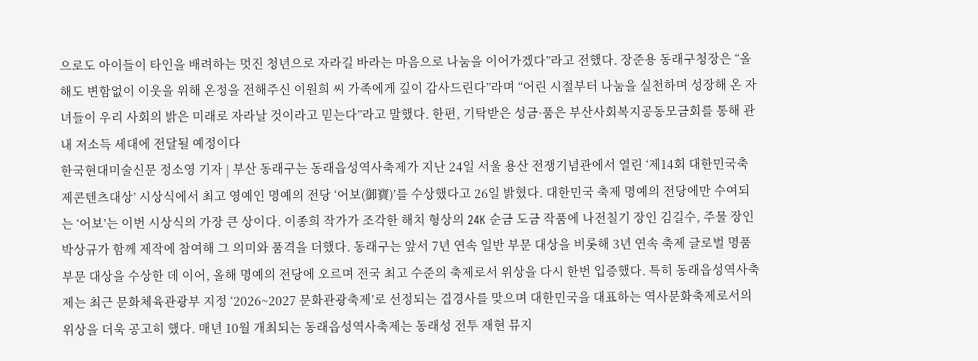으로도 아이들이 타인을 배려하는 멋진 청년으로 자라길 바라는 마음으로 나눔을 이어가겠다”라고 전했다. 장준용 동래구청장은 “올해도 변함없이 이웃을 위해 온정을 전해주신 이원희 씨 가족에게 깊이 감사드린다”라며 “어린 시절부터 나눔을 실천하며 성장해 온 자녀들이 우리 사회의 밝은 미래로 자라날 것이라고 믿는다”라고 말했다. 한편, 기탁받은 성금·품은 부산사회복지공동모금회를 통해 관내 저소득 세대에 전달될 예정이다
한국현대미술신문 정소영 기자 | 부산 동래구는 동래읍성역사축제가 지난 24일 서울 용산 전쟁기념관에서 열린 ‘제14회 대한민국축제콘텐츠대상’ 시상식에서 최고 영예인 명예의 전당 ‘어보(御寶)’를 수상했다고 26일 밝혔다. 대한민국 축제 명예의 전당에만 수여되는 ‘어보’는 이번 시상식의 가장 큰 상이다. 이종희 작가가 조각한 해치 형상의 24K 순금 도금 작품에 나전칠기 장인 김길수, 주물 장인 박상규가 함께 제작에 참여해 그 의미와 품격을 더했다. 동래구는 앞서 7년 연속 일반 부문 대상을 비롯해 3년 연속 축제 글로벌 명품 부문 대상을 수상한 데 이어, 올해 명예의 전당에 오르며 전국 최고 수준의 축제로서 위상을 다시 한번 입증했다. 특히 동래읍성역사축제는 최근 문화체육관광부 지정 ‘2026~2027 문화관광축제’로 선정되는 겹경사를 맞으며 대한민국을 대표하는 역사문화축제로서의 위상을 더욱 공고히 했다. 매년 10월 개최되는 동래읍성역사축제는 동래성 전투 재현 뮤지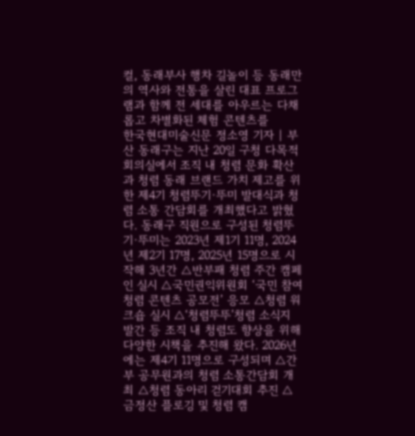컬, 동래부사 행차 길놀이 등 동래만의 역사와 전통을 살린 대표 프로그램과 함께 전 세대를 아우르는 다채롭고 차별화된 체험 콘텐츠를
한국현대미술신문 정소영 기자 | 부산 동래구는 지난 20일 구청 다목적회의실에서 조직 내 청렴 문화 확산과 청렴 동래 브랜드 가치 제고를 위한 제4기 청렴뚜기·뚜미 발대식과 청렴 소통 간담회를 개최했다고 밝혔다. 동래구 직원으로 구성된 청렴뚜기·뚜미는 2023년 제1기 11명, 2024년 제2기 17명, 2025년 15명으로 시작해 3년간 △반부패 청렴 주간 캠페인 실시 △국민권익위원회 ‘국민 참여 청렴 콘텐츠 공모전’ 응모 △청렴 워크숍 실시 △‘청렴뚜뚜’청렴 소식지 발간 등 조직 내 청렴도 향상을 위해 다양한 시책을 추진해 왔다. 2026년에는 제4기 11명으로 구성되며 △간부 공무원과의 청렴 소통간담회 개최 △청렴 동아리 걷기대회 추진 △금정산 플로깅 및 청렴 캠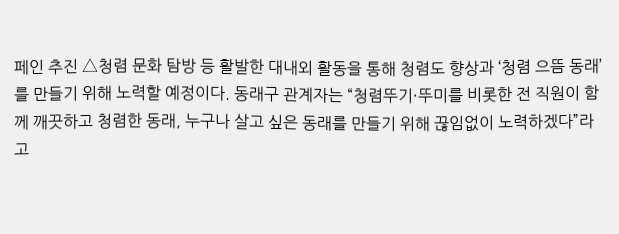페인 추진 △청렴 문화 탐방 등 활발한 대내외 활동을 통해 청렴도 향상과 ‘청렴 으뜸 동래’를 만들기 위해 노력할 예정이다. 동래구 관계자는 “청렴뚜기·뚜미를 비롯한 전 직원이 함께 깨끗하고 청렴한 동래, 누구나 살고 싶은 동래를 만들기 위해 끊임없이 노력하겠다”라고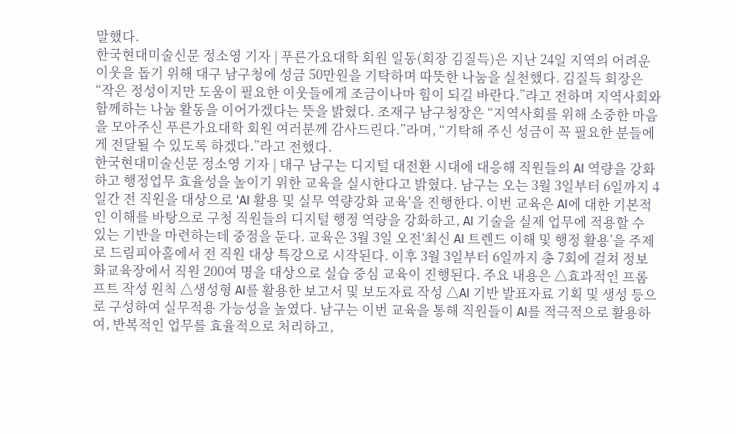말했다.
한국현대미술신문 정소영 기자 | 푸른가요대학 회원 일동(회장 김질득)은 지난 24일 지역의 어려운 이웃을 돕기 위해 대구 남구청에 성금 50만원을 기탁하며 따뜻한 나눔을 실천했다. 김질득 회장은 “작은 정성이지만 도움이 필요한 이웃들에게 조금이나마 힘이 되길 바란다.”라고 전하며 지역사회와 함께하는 나눔 활동을 이어가겠다는 뜻을 밝혔다. 조재구 남구청장은 “지역사회를 위해 소중한 마음을 모아주신 푸른가요대학 회원 여러분께 감사드린다.”라며, “기탁해 주신 성금이 꼭 필요한 분들에게 전달될 수 있도록 하겠다.”라고 전했다.
한국현대미술신문 정소영 기자 | 대구 남구는 디지털 대전환 시대에 대응해 직원들의 AI 역량을 강화하고 행정업무 효율성을 높이기 위한 교육을 실시한다고 밝혔다. 남구는 오는 3월 3일부터 6일까지 4일간 전 직원을 대상으로 'AI 활용 및 실무 역량강화 교육'을 진행한다. 이번 교육은 AI에 대한 기본적인 이해를 바탕으로 구청 직원들의 디지털 행정 역량을 강화하고, AI 기술을 실제 업무에 적용할 수 있는 기반을 마련하는데 중점을 둔다. 교육은 3월 3일 오전‘최신 AI 트렌드 이해 및 행정 활용’을 주제로 드림피아홀에서 전 직원 대상 특강으로 시작된다. 이후 3월 3일부터 6일까지 총 7회에 걸쳐 정보화교육장에서 직원 200여 명을 대상으로 실습 중심 교육이 진행된다. 주요 내용은 △효과적인 프롬프트 작성 원칙 △생성형 AI를 활용한 보고서 및 보도자료 작성 △AI 기반 발표자료 기획 및 생성 등으로 구성하여 실무적용 가능성을 높였다. 남구는 이번 교육을 통해 직원들이 AI를 적극적으로 활용하여, 반복적인 업무를 효율적으로 처리하고,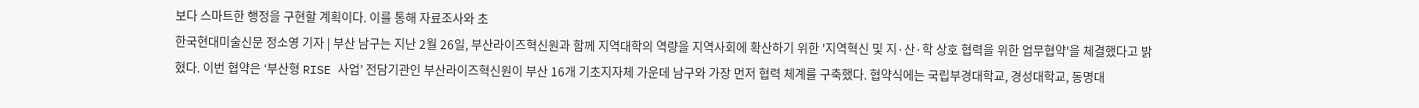보다 스마트한 행정을 구현할 계획이다. 이를 통해 자료조사와 초
한국현대미술신문 정소영 기자 | 부산 남구는 지난 2월 26일, 부산라이즈혁신원과 함께 지역대학의 역량을 지역사회에 확산하기 위한 '지역혁신 및 지·산·학 상호 협력을 위한 업무협약'을 체결했다고 밝혔다. 이번 협약은 ‘부산형 RISE 사업’ 전담기관인 부산라이즈혁신원이 부산 16개 기초지자체 가운데 남구와 가장 먼저 협력 체계를 구축했다. 협약식에는 국립부경대학교, 경성대학교, 동명대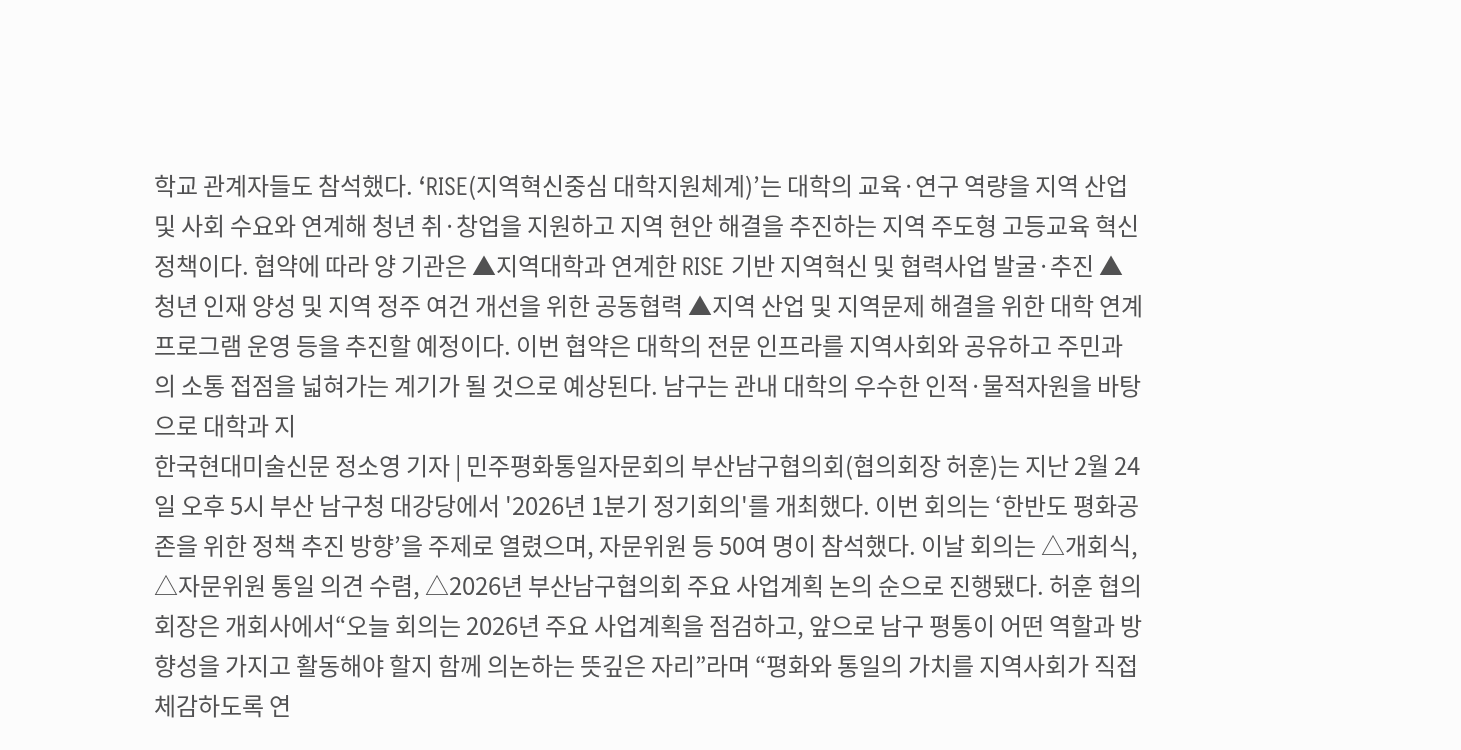학교 관계자들도 참석했다. ‘RISE(지역혁신중심 대학지원체계)’는 대학의 교육·연구 역량을 지역 산업 및 사회 수요와 연계해 청년 취·창업을 지원하고 지역 현안 해결을 추진하는 지역 주도형 고등교육 혁신 정책이다. 협약에 따라 양 기관은 ▲지역대학과 연계한 RISE 기반 지역혁신 및 협력사업 발굴·추진 ▲청년 인재 양성 및 지역 정주 여건 개선을 위한 공동협력 ▲지역 산업 및 지역문제 해결을 위한 대학 연계 프로그램 운영 등을 추진할 예정이다. 이번 협약은 대학의 전문 인프라를 지역사회와 공유하고 주민과의 소통 접점을 넓혀가는 계기가 될 것으로 예상된다. 남구는 관내 대학의 우수한 인적·물적자원을 바탕으로 대학과 지
한국현대미술신문 정소영 기자 | 민주평화통일자문회의 부산남구협의회(협의회장 허훈)는 지난 2월 24일 오후 5시 부산 남구청 대강당에서 '2026년 1분기 정기회의'를 개최했다. 이번 회의는 ‘한반도 평화공존을 위한 정책 추진 방향’을 주제로 열렸으며, 자문위원 등 50여 명이 참석했다. 이날 회의는 △개회식, △자문위원 통일 의견 수렴, △2026년 부산남구협의회 주요 사업계획 논의 순으로 진행됐다. 허훈 협의회장은 개회사에서“오늘 회의는 2026년 주요 사업계획을 점검하고, 앞으로 남구 평통이 어떤 역할과 방향성을 가지고 활동해야 할지 함께 의논하는 뜻깊은 자리”라며 “평화와 통일의 가치를 지역사회가 직접 체감하도록 연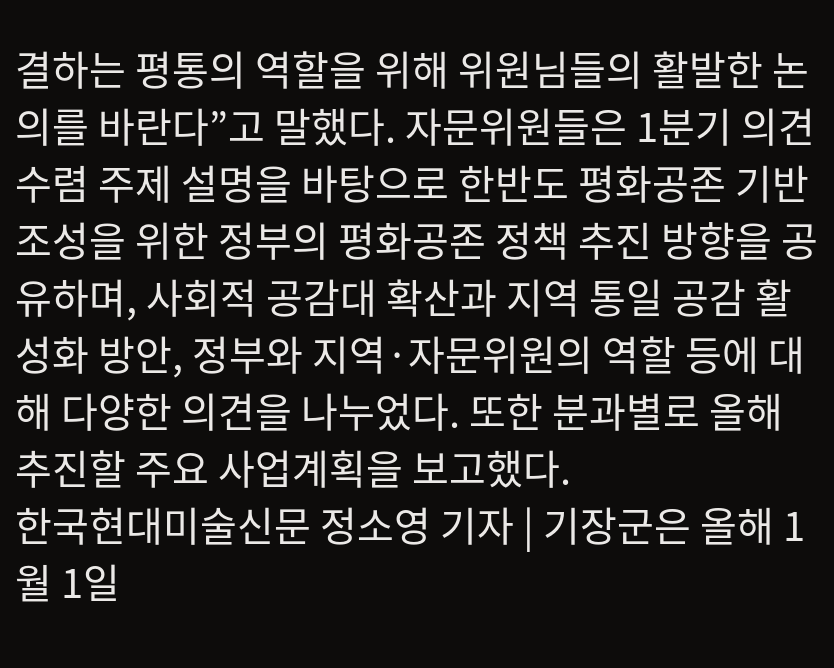결하는 평통의 역할을 위해 위원님들의 활발한 논의를 바란다”고 말했다. 자문위원들은 1분기 의견 수렴 주제 설명을 바탕으로 한반도 평화공존 기반 조성을 위한 정부의 평화공존 정책 추진 방향을 공유하며, 사회적 공감대 확산과 지역 통일 공감 활성화 방안, 정부와 지역·자문위원의 역할 등에 대해 다양한 의견을 나누었다. 또한 분과별로 올해 추진할 주요 사업계획을 보고했다.
한국현대미술신문 정소영 기자 | 기장군은 올해 1월 1일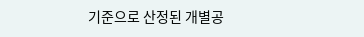기준으로 산정된 개별공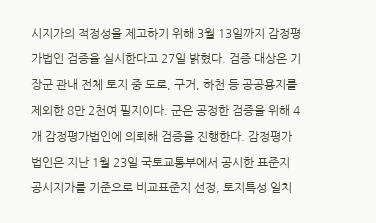시지가의 적정성을 제고하기 위해 3월 13일까지 감정평가법인 검증을 실시한다고 27일 밝혔다. 검증 대상은 기장군 관내 전체 토지 중 도로, 구거, 하천 등 공공용지를 제외한 8만 2천여 필지이다. 군은 공정한 검증을 위해 4개 감정평가법인에 의뢰해 검증을 진행한다. 감정평가법인은 지난 1월 23일 국토교통부에서 공시한 표준지 공시지가를 기준으로 비교표준지 선정, 토지특성 일치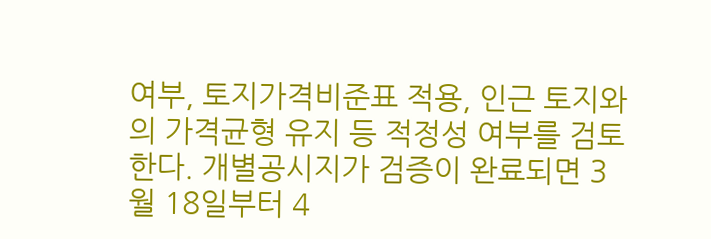여부, 토지가격비준표 적용, 인근 토지와의 가격균형 유지 등 적정성 여부를 검토한다. 개별공시지가 검증이 완료되면 3월 18일부터 4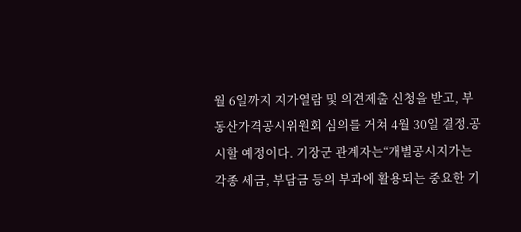월 6일까지 지가열람 및 의견제출 신청을 받고, 부동산가격공시위원회 심의를 거쳐 4월 30일 결정․공시할 예정이다. 기장군 관계자는“개별공시지가는 각종 세금, 부담금 등의 부과에 활용되는 중요한 기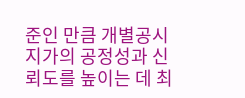준인 만큼 개별공시지가의 공정성과 신뢰도를 높이는 데 최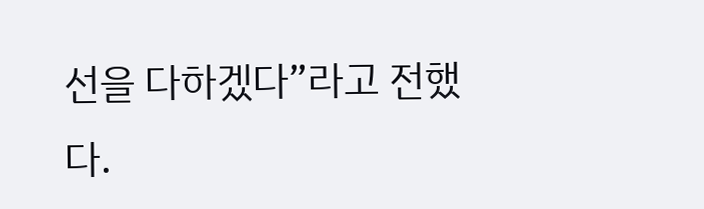선을 다하겠다”라고 전했다.